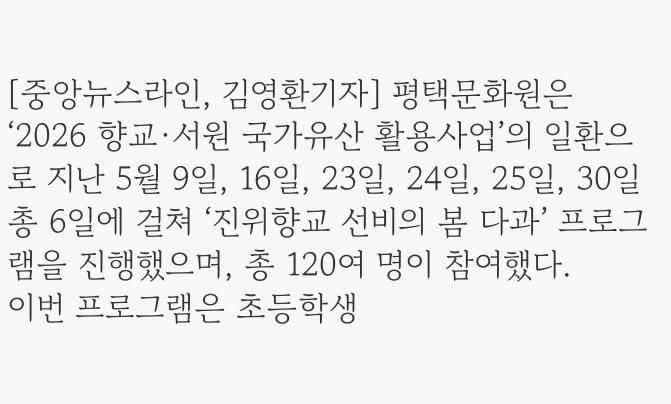[중앙뉴스라인, 김영환기자] 평택문화원은 ‘2026 향교·서원 국가유산 활용사업’의 일환으로 지난 5월 9일, 16일, 23일, 24일, 25일, 30일 총 6일에 걸쳐 ‘진위향교 선비의 봄 다과’ 프로그램을 진행했으며, 총 120여 명이 참여했다.
이번 프로그램은 초등학생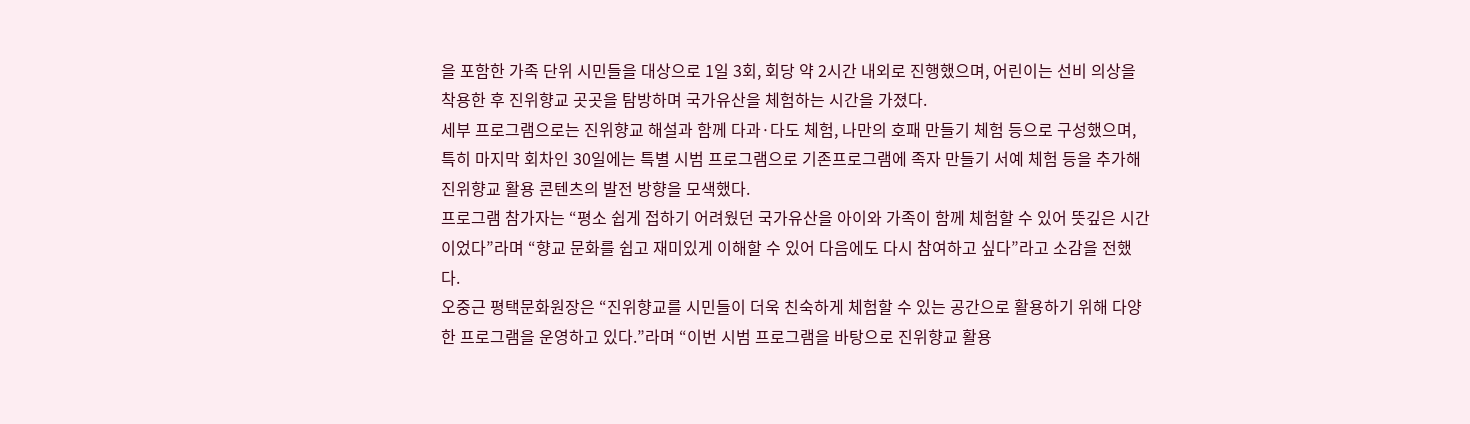을 포함한 가족 단위 시민들을 대상으로 1일 3회, 회당 약 2시간 내외로 진행했으며, 어린이는 선비 의상을 착용한 후 진위향교 곳곳을 탐방하며 국가유산을 체험하는 시간을 가졌다.
세부 프로그램으로는 진위향교 해설과 함께 다과·다도 체험, 나만의 호패 만들기 체험 등으로 구성했으며, 특히 마지막 회차인 30일에는 특별 시범 프로그램으로 기존프로그램에 족자 만들기 서예 체험 등을 추가해 진위향교 활용 콘텐츠의 발전 방향을 모색했다.
프로그램 참가자는 “평소 쉽게 접하기 어려웠던 국가유산을 아이와 가족이 함께 체험할 수 있어 뜻깊은 시간이었다”라며 “향교 문화를 쉽고 재미있게 이해할 수 있어 다음에도 다시 참여하고 싶다”라고 소감을 전했다.
오중근 평택문화원장은 “진위향교를 시민들이 더욱 친숙하게 체험할 수 있는 공간으로 활용하기 위해 다양한 프로그램을 운영하고 있다.”라며 “이번 시범 프로그램을 바탕으로 진위향교 활용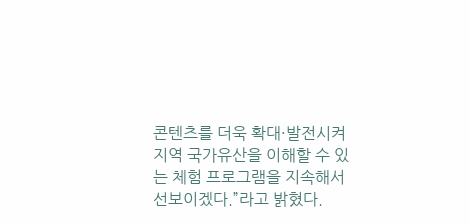콘텐츠를 더욱 확대·발전시켜 지역 국가유산을 이해할 수 있는 체험 프로그램을 지속해서 선보이겠다.”라고 밝혔다.